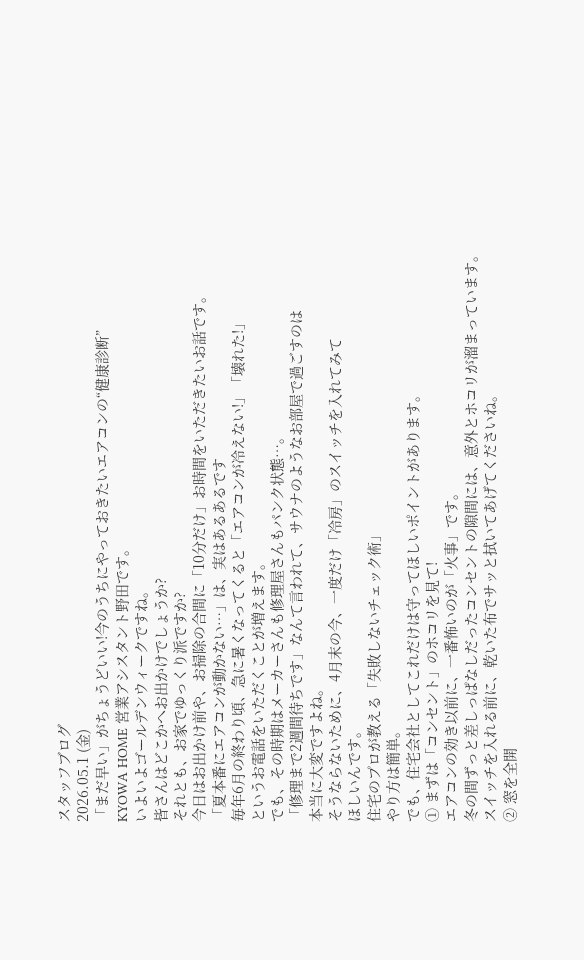スタッフブログ
2026.05.1 (金)
「まだ早い」がちょうどいい!今のうちにやっておきたいエアコンの“健康診断”
KYOWA HOME 営業アシスタント野田です。
いよいよゴールデンウィークですね。
皆さんはどこかへお出かけでしょうか?
それとも、お家でゆっくり派ですか?
今日はお出かけ前や、お掃除の合間に「10分だけ」お時間をいただきたいお話です。
「夏本番にエアコンが動かない…」は、実はあるあるです
毎年6月の終わり頃、急に暑くなってくると「エアコンが冷えない!」「壊れた!」
というお電話をいただくことが増えます。
でも、その時期はメーカーさんも修理屋さんもパンク状態…。
「修理まで2週間待ちです」なんて言われて、サウナのようなお部屋で過ごすのは
本当に大変ですよね。
そうならないために、4月末の今、一度だけ「冷房」のスイッチを入れてみて
ほしいんです。
住宅のプロが教える「失敗しないチェック術」
やり方は簡単。
でも、住宅会社としてこれだけは守ってほしいポイントがあります。
① まずは「コンセント」のホコリを見て!
エアコンの効き以前に、一番怖いのが「火事」です。
冬の間ずっと差しっぱなしだったコンセントの隙間には、意外とホコリが溜まっています。
スイッチを入れる前に、乾いた布でサッと拭いてあげてくださいね。
② 窓を全開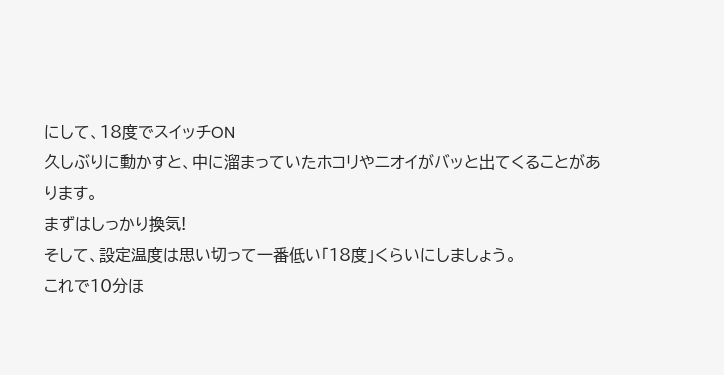にして、18度でスイッチON
久しぶりに動かすと、中に溜まっていたホコリやニオイがバッと出てくることがあります。
まずはしっかり換気!
そして、設定温度は思い切って一番低い「18度」くらいにしましょう。
これで10分ほ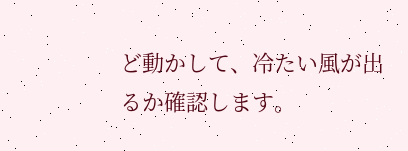ど動かして、冷たい風が出るか確認します。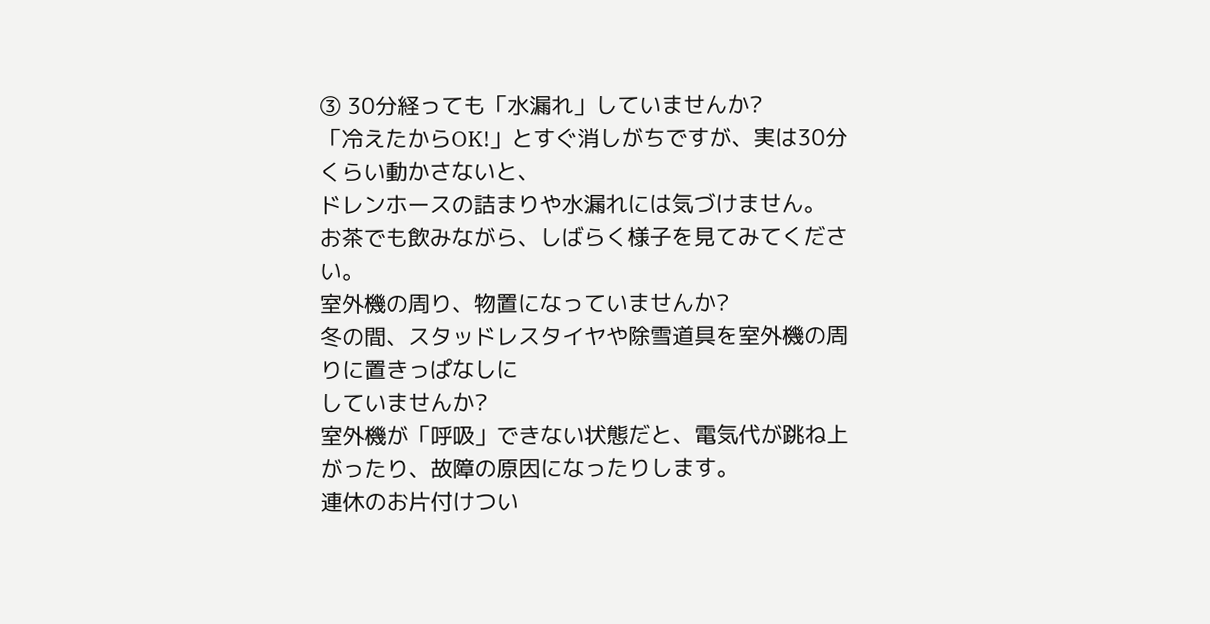③ 30分経っても「水漏れ」していませんか?
「冷えたからOK!」とすぐ消しがちですが、実は30分くらい動かさないと、
ドレンホースの詰まりや水漏れには気づけません。
お茶でも飲みながら、しばらく様子を見てみてください。
室外機の周り、物置になっていませんか?
冬の間、スタッドレスタイヤや除雪道具を室外機の周りに置きっぱなしに
していませんか?
室外機が「呼吸」できない状態だと、電気代が跳ね上がったり、故障の原因になったりします。
連休のお片付けつい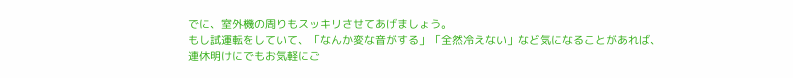でに、室外機の周りもスッキリさせてあげましょう。
もし試運転をしていて、「なんか変な音がする」「全然冷えない」など気になることがあれば、
連休明けにでもお気軽にご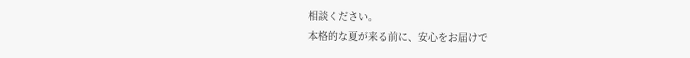相談ください。
本格的な夏が来る前に、安心をお届けで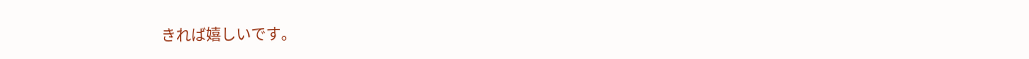きれば嬉しいです。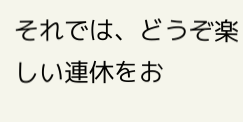それでは、どうぞ楽しい連休をお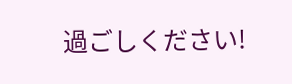過ごしください!